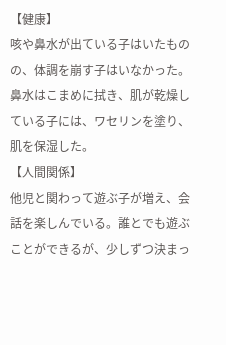【健康】
咳や鼻水が出ている子はいたものの、体調を崩す子はいなかった。鼻水はこまめに拭き、肌が乾燥している子には、ワセリンを塗り、肌を保湿した。
【人間関係】
他児と関わって遊ぶ子が増え、会話を楽しんでいる。誰とでも遊ぶことができるが、少しずつ決まっ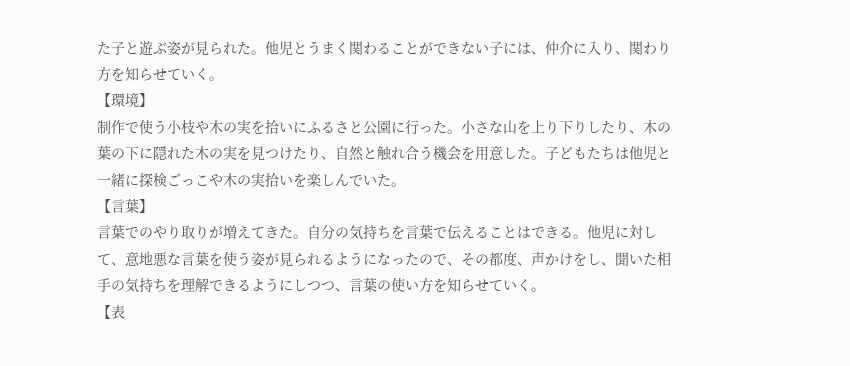た子と遊ぶ姿が見られた。他児とうまく関わることができない子には、仲介に入り、関わり方を知らせていく。
【環境】
制作で使う小枝や木の実を拾いにふるさと公園に行った。小さな山を上り下りしたり、木の葉の下に隠れた木の実を見つけたり、自然と触れ合う機会を用意した。子どもたちは他児と一緒に探検ごっこや木の実拾いを楽しんでいた。
【言葉】
言葉でのやり取りが増えてきた。自分の気持ちを言葉で伝えることはできる。他児に対して、意地悪な言葉を使う姿が見られるようになったので、その都度、声かけをし、聞いた相手の気持ちを理解できるようにしつつ、言葉の使い方を知らせていく。
【表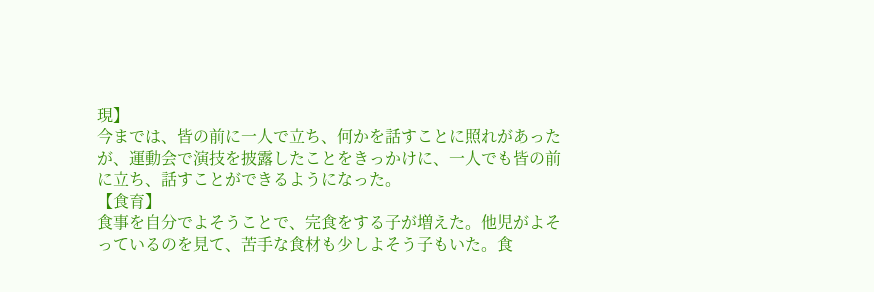現】
今までは、皆の前に一人で立ち、何かを話すことに照れがあったが、運動会で演技を披露したことをきっかけに、一人でも皆の前に立ち、話すことができるようになった。
【食育】
食事を自分でよそうことで、完食をする子が増えた。他児がよそっているのを見て、苦手な食材も少しよそう子もいた。食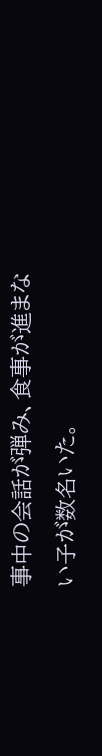事中の会話が弾み、食事が進まない子が数名いた。